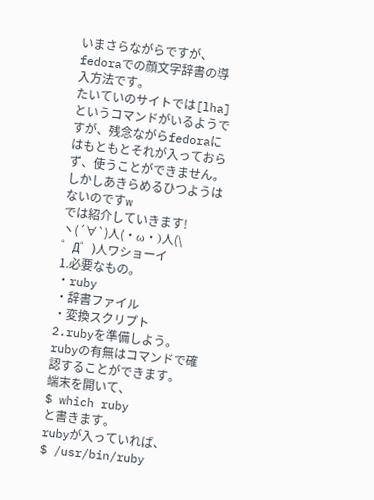いまさらながらですが、fedoraでの顔文字辞書の導入方法です。
たいていのサイトでは[lha]というコマンドがいるようですが、残念ながらfedoraにはもともとそれが入っておらず、使うことができません。
しかしあきらめるひつようはないのですw
では紹介していきます!
ヽ(´∀`)人(・ω・)人(\ ゜Д゜)人ワショーイ
1.必要なもの。
・ruby
・辞書ファイル
・変換スクリプト
2.rubyを準備しよう。
rubyの有無はコマンドで確認することができます。
端末を開いて、
$ which ruby
と書きます。
rubyが入っていれば、
$ /usr/bin/ruby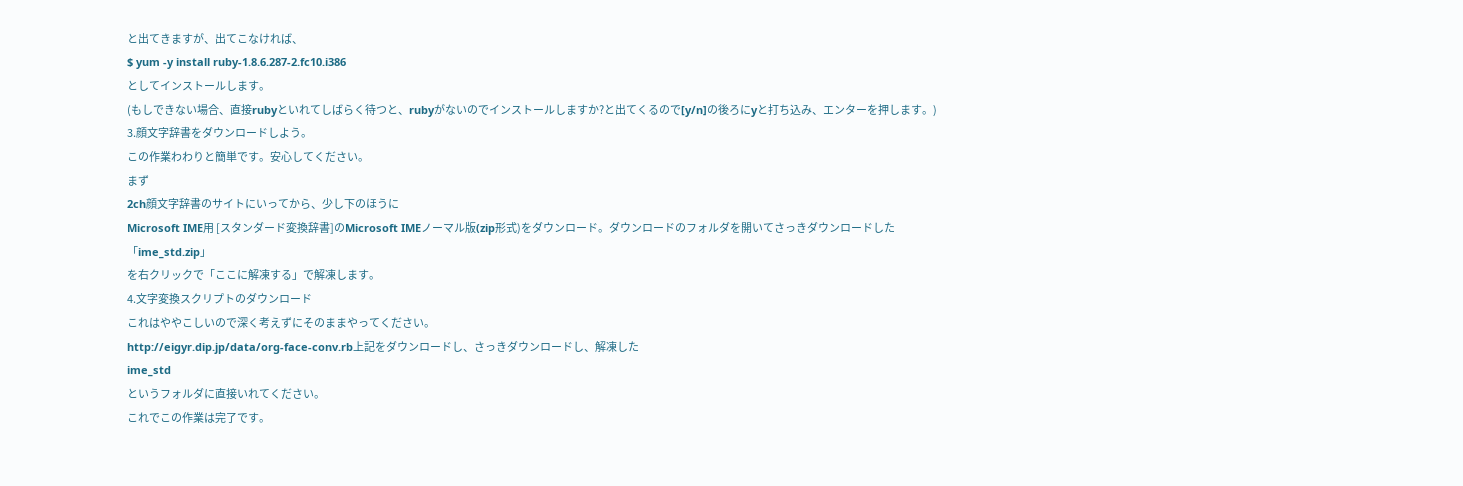と出てきますが、出てこなければ、
$ yum -y install ruby-1.8.6.287-2.fc10.i386
としてインストールします。
(もしできない場合、直接rubyといれてしばらく待つと、rubyがないのでインストールしますか?と出てくるので[y/n]の後ろにyと打ち込み、エンターを押します。)
3.顔文字辞書をダウンロードしよう。
この作業わわりと簡単です。安心してください。
まず
2ch顔文字辞書のサイトにいってから、少し下のほうに
Microsoft IME用 [スタンダード変換辞書]のMicrosoft IMEノーマル版(zip形式)をダウンロード。ダウンロードのフォルダを開いてさっきダウンロードした
「ime_std.zip」
を右クリックで「ここに解凍する」で解凍します。
4.文字変換スクリプトのダウンロード
これはややこしいので深く考えずにそのままやってください。
http://eigyr.dip.jp/data/org-face-conv.rb上記をダウンロードし、さっきダウンロードし、解凍した
ime_std
というフォルダに直接いれてください。
これでこの作業は完了です。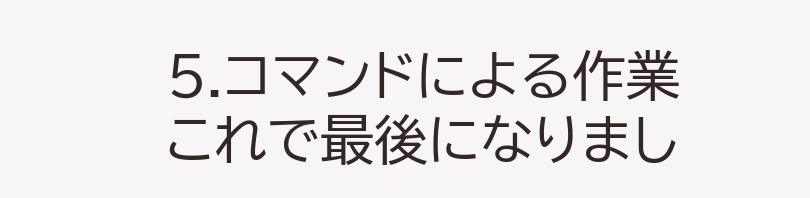5.コマンドによる作業
これで最後になりまし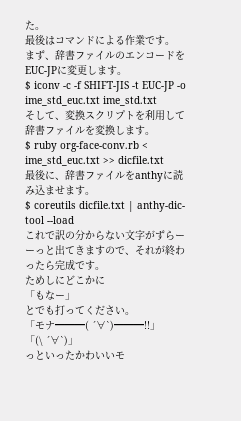た。
最後はコマンドによる作業です。
まず、辞書ファイルのエンコードをEUC-JPに変更します。
$ iconv -c -f SHIFT-JIS -t EUC-JP -o ime_std_euc.txt ime_std.txt
そして、変換スクリプトを利用して辞書ファイルを変換します。
$ ruby org-face-conv.rb < ime_std_euc.txt >> dicfile.txt
最後に、辞書ファイルをanthyに読み込ませます。
$ coreutils dicfile.txt | anthy-dic-tool --load
これで訳の分からない文字がずらーーっと出てきますので、それが終わったら完成です。
ためしにどこかに
「もなー」
とでも打ってください。
「モナ━━━( ´∀`)━━━!!」
「(\ ´∀`)」
っといったかわいいモ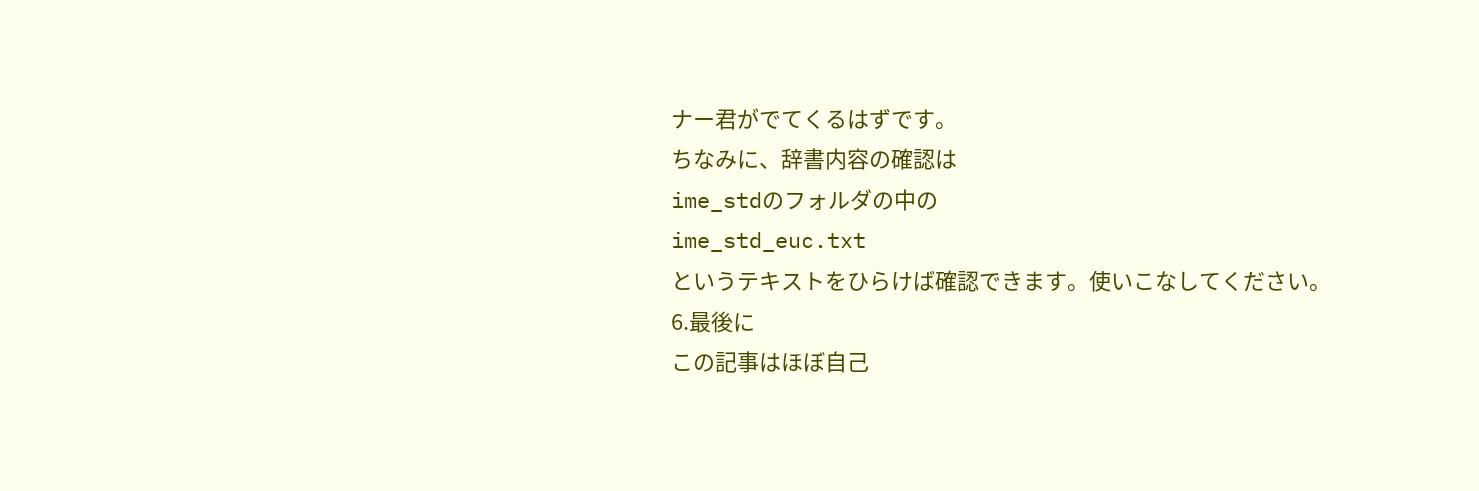ナー君がでてくるはずです。
ちなみに、辞書内容の確認は
ime_stdのフォルダの中の
ime_std_euc.txt
というテキストをひらけば確認できます。使いこなしてください。
6.最後に
この記事はほぼ自己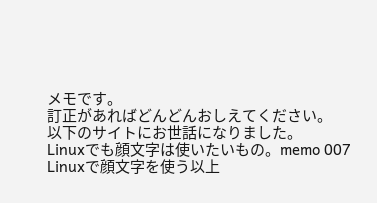メモです。
訂正があればどんどんおしえてください。
以下のサイトにお世話になりました。
Linuxでも顔文字は使いたいもの。memo 007 Linuxで顔文字を使う以上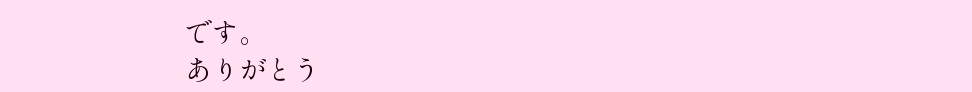です。
ありがとう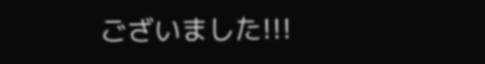ございました!!!